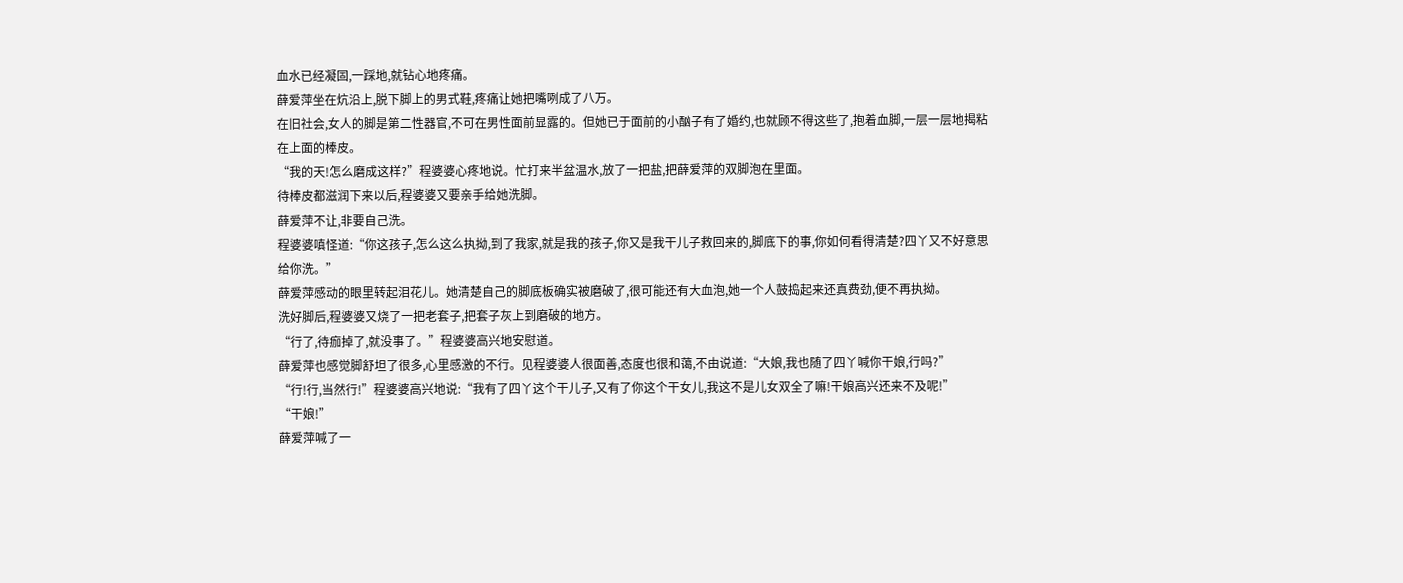血水已经凝固,一踩地,就钻心地疼痛。
薛爱萍坐在炕沿上,脱下脚上的男式鞋,疼痛让她把嘴咧成了八万。
在旧社会,女人的脚是第二性器官,不可在男性面前显露的。但她已于面前的小酗子有了婚约,也就顾不得这些了,抱着血脚,一层一层地揭粘在上面的棒皮。
“我的天!怎么磨成这样?”程婆婆心疼地说。忙打来半盆温水,放了一把盐,把薛爱萍的双脚泡在里面。
待棒皮都滋润下来以后,程婆婆又要亲手给她洗脚。
薛爱萍不让,非要自己洗。
程婆婆嗔怪道:“你这孩子,怎么这么执拗,到了我家,就是我的孩子,你又是我干儿子救回来的,脚底下的事,你如何看得清楚?四丫又不好意思给你洗。”
薛爱萍感动的眼里转起泪花儿。她清楚自己的脚底板确实被磨破了,很可能还有大血泡,她一个人鼓捣起来还真费劲,便不再执拗。
洗好脚后,程婆婆又烧了一把老套子,把套子灰上到磨破的地方。
“行了,待痂掉了,就没事了。”程婆婆高兴地安慰道。
薛爱萍也感觉脚舒坦了很多,心里感激的不行。见程婆婆人很面善,态度也很和蔼,不由说道:“大娘,我也随了四丫喊你干娘,行吗?”
“行!行,当然行!”程婆婆高兴地说:“我有了四丫这个干儿子,又有了你这个干女儿,我这不是儿女双全了嘛!干娘高兴还来不及呢!”
“干娘!”
薛爱萍喊了一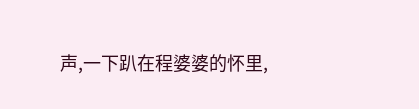声,一下趴在程婆婆的怀里,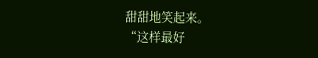甜甜地笑起来。
“这样最好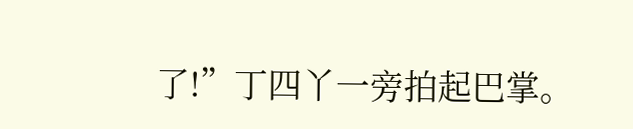了!”丁四丫一旁拍起巴掌。